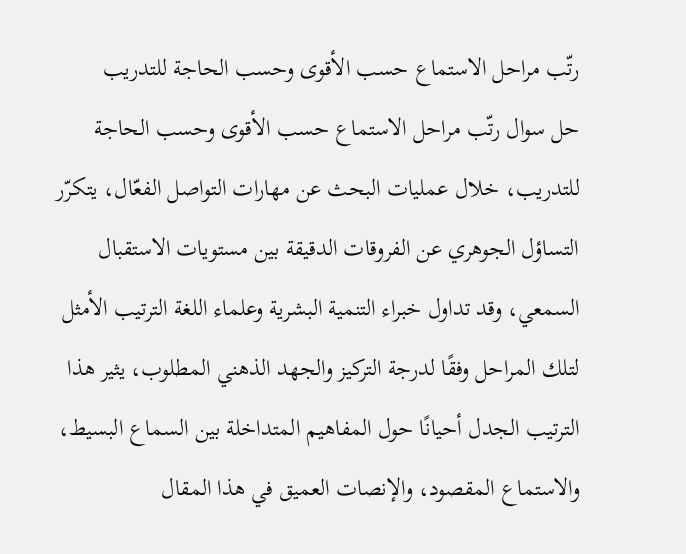رتّب مراحل الاستماع حسب الأقوى وحسب الحاجة للتدريب
حل سوال رتّب مراحل الاستماع حسب الأقوى وحسب الحاجة للتدريب، خلال عمليات البحث عن مهارات التواصل الفعّال، يتكرّر التساؤل الجوهري عن الفروقات الدقيقة بين مستويات الاستقبال السمعي، وقد تداول خبراء التنمية البشرية وعلماء اللغة الترتيب الأمثل لتلك المراحل وفقًا لدرجة التركيز والجهد الذهني المطلوب، يثير هذا الترتيب الجدل أحيانًا حول المفاهيم المتداخلة بين السماع البسيط، والاستماع المقصود، والإنصات العميق في هذا المقال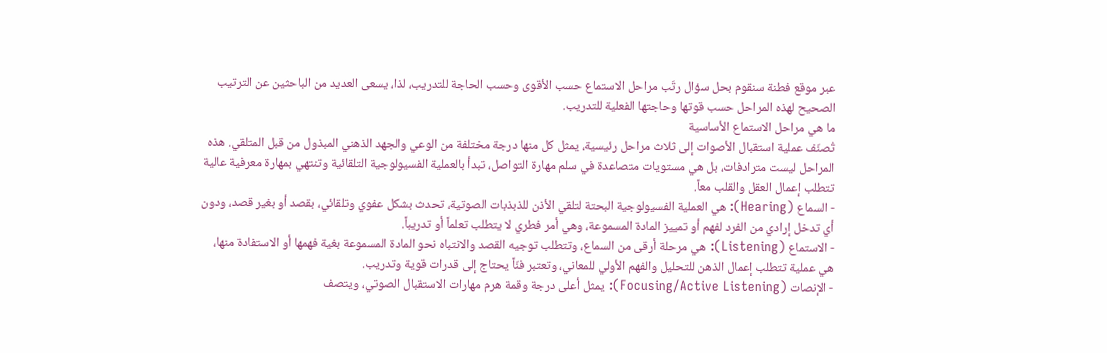عبر موقع فطنة سنقوم بحل سؤال رتّب مراحل الاستماع حسب الأقوى وحسب الحاجة للتدريب، لذا، يسعى العديد من الباحثين عن الترتيب الصحيح لهذه المراحل حسب قوتها وحاجتها الفعلية للتدريب.
ما هي مراحل الاستماع الأساسية
تُصنّف عملية استقبال الأصوات إلى ثلاث مراحل رئيسية، يمثل كل منها درجة مختلفة من الوعي والجهد الذهني المبذول من قبل المتلقي. هذه المراحل ليست مترادفات، بل هي مستويات متصاعدة في سلم مهارة التواصل، تبدأ بالعملية الفسيولوجية التلقائية وتنتهي بمهارة معرفية عالية تتطلب إعمال العقل والقلب معاً.
- السماع (Hearing): هي العملية الفسيولوجية البحتة لتلقي الأذن للذبذبات الصوتية، تحدث بشكل عفوي وتلقائي، بقصد أو بغير قصد، ودون أي تدخل إرادي من الفرد لفهم أو تمييز المادة المسموعة، وهي أمر فطري لا يتطلب تعلماً أو تدريباً.
- الاستماع (Listening): هي مرحلة أرقى من السماع، وتتطلب توجيه القصد والانتباه نحو المادة المسموعة بغية فهمها أو الاستفادة منها، هي عملية تتطلب إعمال الذهن للتحليل والفهم الأولي للمعاني، وتعتبر فنّاً يحتاج إلى قدرات قوية وتدريب.
- الإنصات (Focusing/Active Listening): يمثل أعلى درجة وقمة هرم مهارات الاستقبال الصوتي، ويتصف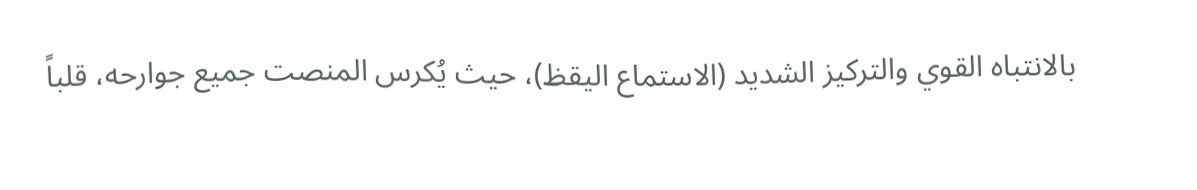بالانتباه القوي والتركيز الشديد (الاستماع اليقظ)، حيث يُكرس المنصت جميع جوارحه، قلباً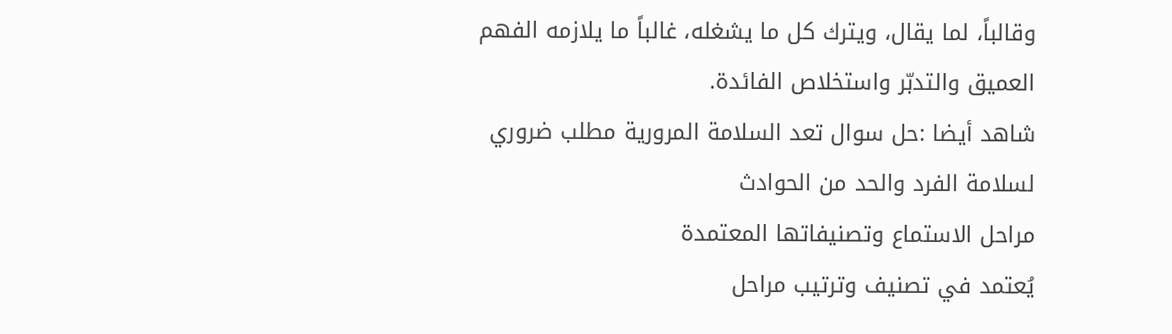وقالباً، لما يقال، ويترك كل ما يشغله، غالباً ما يلازمه الفهم العميق والتدبّر واستخلاص الفائدة.
شاهد أيضا :حل سوال تعد السلامة المرورية مطلب ضروري لسلامة الفرد والحد من الحوادث
مراحل الاستماع وتصنيفاتها المعتمدة
يُعتمد في تصنيف وترتيب مراحل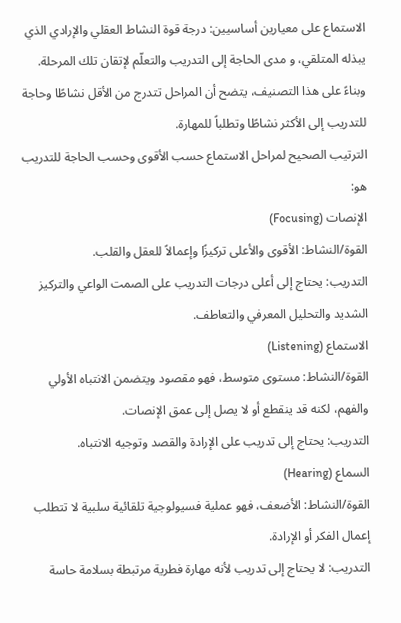الاستماع على معيارين أساسيين: درجة قوة النشاط العقلي والإرادي الذي يبذله المتلقي، و مدى الحاجة إلى التدريب والتعلّم لإتقان تلك المرحلة. وبناءً على هذا التصنيف، يتضح أن المراحل تتدرج من الأقل نشاطًا وحاجة للتدريب إلى الأكثر نشاطًا وتطلباً للمهارة.
الترتيب الصحيح لمراحل الاستماع حسب الأقوى وحسب الحاجة للتدريب هو:
الإنصات (Focusing)
القوة/النشاط: الأقوى والأعلى تركيزًا وإعمالاً للعقل والقلب.
التدريب: يحتاج إلى أعلى درجات التدريب على الصمت الواعي والتركيز الشديد والتحليل المعرفي والتعاطف.
الاستماع (Listening)
القوة/النشاط: مستوى متوسط، فهو مقصود ويتضمن الانتباه الأولي والفهم، لكنه قد ينقطع أو لا يصل إلى عمق الإنصات.
التدريب: يحتاج إلى تدريب على الإرادة والقصد وتوجيه الانتباه.
السماع (Hearing)
القوة/النشاط: الأضعف، فهو عملية فسيولوجية تلقائية سلبية لا تتطلب إعمال الفكر أو الإرادة.
التدريب: لا يحتاج إلى تدريب لأنه مهارة فطرية مرتبطة بسلامة حاسة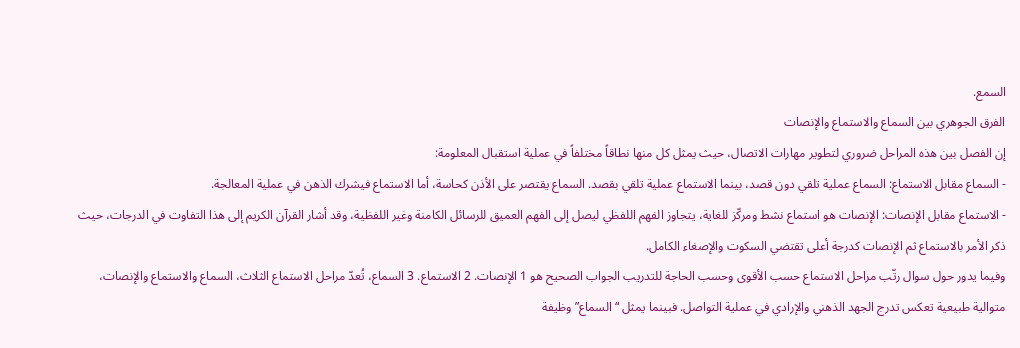السمع.
الفرق الجوهري بين السماع والاستماع والإنصات
إن الفصل بين هذه المراحل ضروري لتطوير مهارات الاتصال، حيث يمثل كل منها نطاقاً مختلفاً في عملية استقبال المعلومة:
- السماع مقابل الاستماع: السماع عملية تلقي دون قصد، بينما الاستماع عملية تلقي بقصد. السماع يقتصر على الأذن كحاسة، أما الاستماع فيشرك الذهن في عملية المعالجة.
- الاستماع مقابل الإنصات: الإنصات هو استماع نشط ومركّز للغاية، يتجاوز الفهم اللفظي ليصل إلى الفهم العميق للرسائل الكامنة وغير اللفظية، وقد أشار القرآن الكريم إلى هذا التفاوت في الدرجات، حيث ذكر الأمر بالاستماع ثم الإنصات كدرجة أعلى تقتضي السكوت والإصغاء الكامل.
وفيما يدور حول سوال رتّب مراحل الاستماع حسب الأقوى وحسب الحاجة للتدريب الجواب الصحيح هو 1 الإنصات. 2 الاستماع. 3 السماع، تُعدّ مراحل الاستماع الثلاث، السماع والاستماع والإنصات، متوالية طبيعية تعكس تدرج الجهد الذهني والإرادي في عملية التواصل. فبينما يمثل “السماع” وظيفة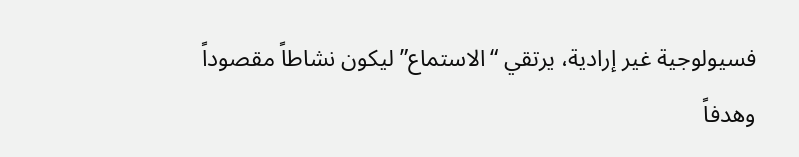فسيولوجية غير إرادية، يرتقي “الاستماع” ليكون نشاطاً مقصوداً وهدفاً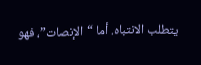يتطلب الانتباه. أما “الإنصات”، فهو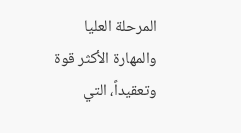المرحلة العليا والمهارة الأكثر قوة وتعقيداً، التي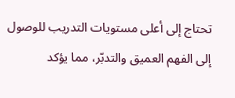تحتاج إلى أعلى مستويات التدريب للوصول إلى الفهم العميق والتدبّر، مما يؤكد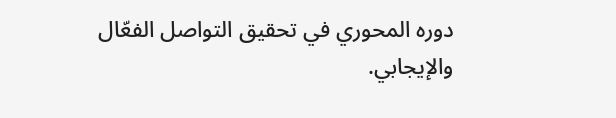دوره المحوري في تحقيق التواصل الفعّال والإيجابي.